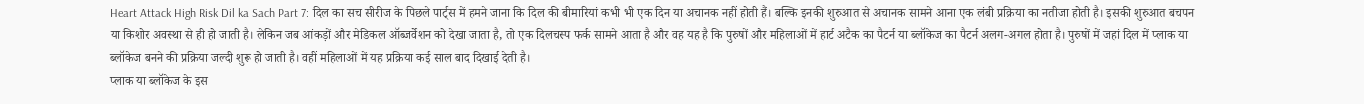Heart Attack High Risk Dil ka Sach Part 7: दिल का सच सीरीज के पिछले पार्ट्स में हमने जाना कि दिल की बीमारियां कभी भी एक दिन या अचानक नहीं होती हैं। बल्कि इनकी शुरुआत से अचानक सामने आना एक लंबी प्रक्रिया का नतीजा होती है। इसकी शुरुआत बचपन या किशोर अवस्था से ही हो जाती है। लेकिन जब आंकड़ों और मेडिकल ऑब्जर्वेशन को देखा जाता है, तो एक दिलचस्प फर्क सामने आता है और वह यह है कि पुरुषों और महिलाओं में हार्ट अटैक का पैटर्न या ब्लॉकेज का पैटर्न अलग-अगल होता है। पुरुषों में जहां दिल में प्लाक या ब्लॉकेज बनने की प्रक्रिया जल्दी शुरू हो जाती है। वहीं महिलाओं में यह प्रक्रिया कई साल बाद दिखाई देती है।
प्लाक या ब्लॉकेज के इस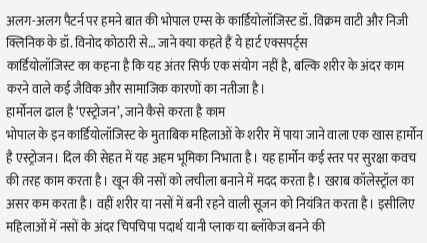अलग-अलग पैटर्न पर हमने बात की भोपाल एम्स के कार्डियोलॉजिस्ट डॉ. विक्रम वाटी और निजी क्लिनिक के डॉ. विनोद कोठारी से… जाने क्या कहते हैं ये हार्ट एक्सपर्ट्स
कार्डियोलॉजिस्ट का कहना है कि यह अंतर सिर्फ एक संयोग नहीं है, बल्कि शरीर के अंदर काम करने वाले कई जैविक और सामाजिक कारणों का नतीजा है।
हार्मोनल ढाल है ‘एस्ट्रोजन’, जाने कैसे करता है काम
भोपाल के इन कार्डियोलॉजिस्ट के मुताबिक महिलाओं के शरीर में पाया जाने वाला एक खास हार्मोन है एस्ट्रोजन। दिल की सेहत में यह अहम भूमिका निभाता है। यह हार्मोन कई स्तर पर सुरक्षा कवच की तरह काम करता है। खून की नसों को लचीला बनाने में मदद करता है। खराब कॉलेस्ट्रॉल का असर कम करता है। वहीं शरीर या नसों में बनी रहने वाली सूजन को नियंत्रित करता है। इसीलिए महिलाओं में नसों के अंदर चिपचिपा पदार्थ यानी प्लाक या ब्लॉकेज बनने की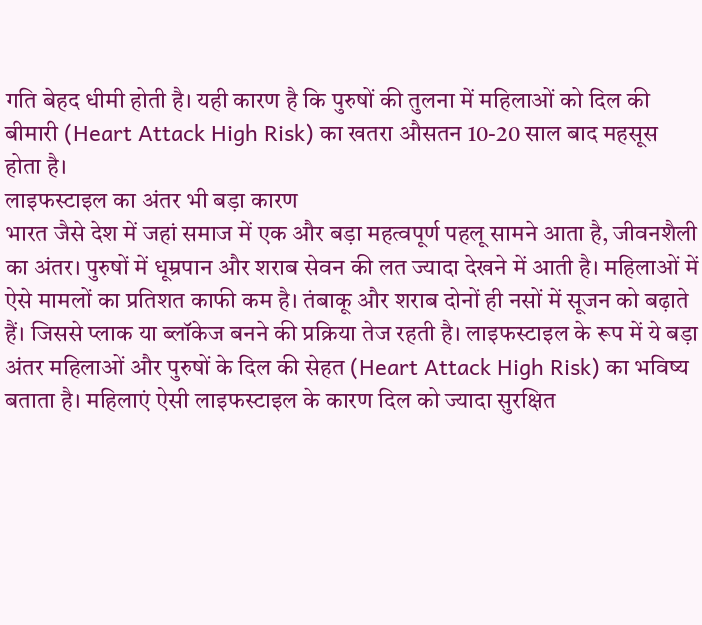गति बेहद धीमी होती है। यही कारण है कि पुरुषों की तुलना में महिलाओं को दिल की बीमारी (Heart Attack High Risk) का खतरा औसतन 10-20 साल बाद महसूस होता है।
लाइफस्टाइल का अंतर भी बड़ा कारण
भारत जैसे देश में जहां समाज में एक और बड़ा महत्वपूर्ण पहलू सामने आता है, जीवनशैली का अंतर। पुरुषों में धूम्रपान और शराब सेवन की लत ज्यादा देखने में आती है। महिलाओं में ऐसे मामलों का प्रतिशत काफी कम है। तंबाकू और शराब दोनों ही नसों में सूजन को बढ़ाते हैं। जिससे प्लाक या ब्लॉकेज बनने की प्रक्रिया तेज रहती है। लाइफस्टाइल के रूप में ये बड़ा अंतर महिलाओं और पुरुषों के दिल की सेहत (Heart Attack High Risk) का भविष्य बताता है। महिलाएं ऐसी लाइफस्टाइल के कारण दिल को ज्यादा सुरक्षित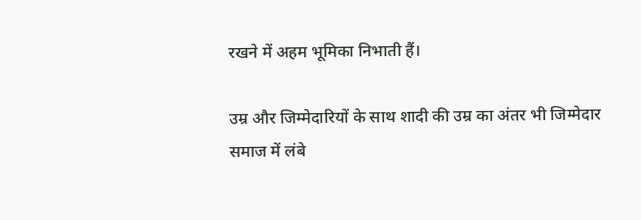रखने में अहम भूमिका निभाती हैं।

उम्र और जिम्मेदारियों के साथ शादी की उम्र का अंतर भी जिम्मेदार
समाज में लंबे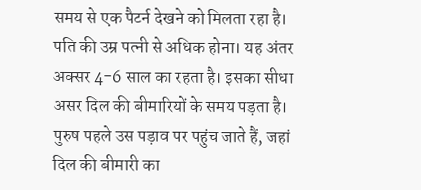समय से एक पैटर्न देखने को मिलता रहा है। पति की उम्र पत्नी से अधिक होना। यह अंतर अक्सर 4-6 साल का रहता है। इसका सीधा असर दिल की बीमारियों के समय पड़ता है। पुरुष पहले उस पड़ाव पर पहुंच जाते हैं, जहां दिल की बीमारी का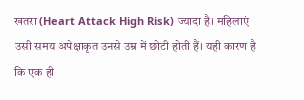खतरा (Heart Attack High Risk) ज्यादा है। महिलाएं उसी समय अपेक्षाकृत उनसे उम्र में छोटी होती हैं। यही कारण है कि एक ही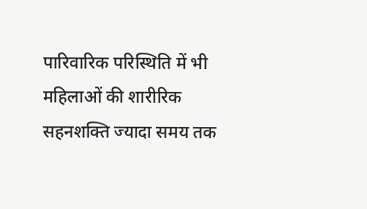पारिवारिक परिस्थिति में भी महिलाओं की शारीरिक सहनशक्ति ज्यादा समय तक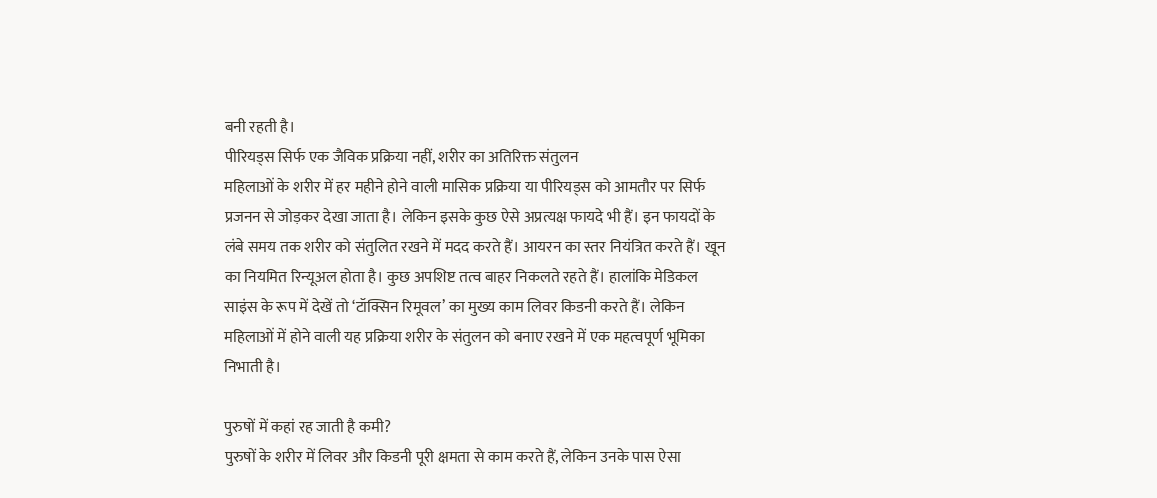बनी रहती है।
पीरियड्स सिर्फ एक जैविक प्रक्रिया नहीं, शरीर का अतिरिक्त संतुलन
महिलाओं के शरीर में हर महीने होने वाली मासिक प्रक्रिया या पीरियड्स को आमतौर पर सिर्फ प्रजनन से जोड़कर देखा जाता है। लेकिन इसके कुछ ऐसे अप्रत्यक्ष फायदे भी हैं। इन फायदों के लंबे समय तक शरीर को संतुलित रखने में मदद करते हैं। आयरन का स्तर नियंत्रित करते हैं। खून का नियमित रिन्यूअल होता है। कुछ अपशिष्ट तत्व बाहर निकलते रहते हैं। हालांकि मेडिकल साइंस के रूप में देखें तो ‘टॉक्सिन रिमूवल’ का मुख्य काम लिवर किडनी करते हैं। लेकिन महिलाओं में होने वाली यह प्रक्रिया शरीर के संतुलन को बनाए रखने में एक महत्वपूर्ण भूमिका निभाती है।

पुरुषों में कहां रह जाती है कमी?
पुरुषों के शरीर में लिवर और किडनी पूरी क्षमता से काम करते हैं, लेकिन उनके पास ऐसा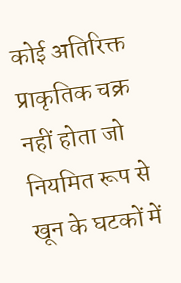कोई अतिरिक्त प्राकृतिक चक्र नहीं होता जो नियमित रूप से खून के घटकों में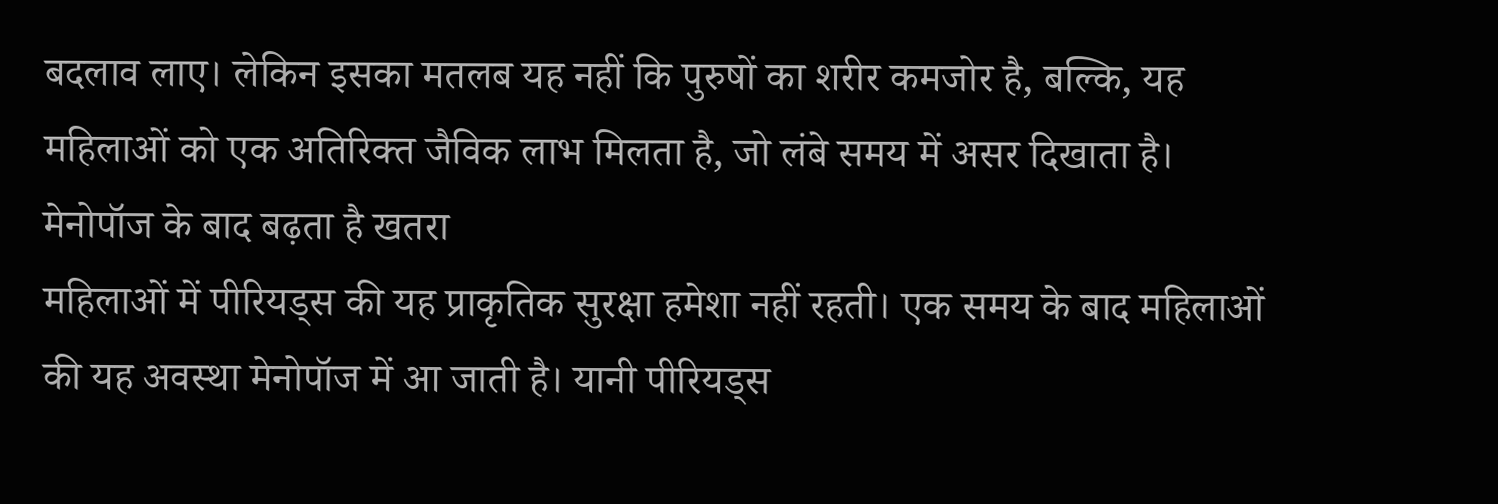बदलाव लाए। लेकिन इसका मतलब यह नहीं कि पुरुषों का शरीर कमजोर है, बल्कि, यह महिलाओं को एक अतिरिक्त जैविक लाभ मिलता है, जो लंबे समय में असर दिखाता है।
मेनोपॉज के बाद बढ़ता है खतरा
महिलाओं में पीरियड्स की यह प्राकृतिक सुरक्षा हमेशा नहीं रहती। एक समय के बाद महिलाओं की यह अवस्था मेनोपॉज में आ जाती है। यानी पीरियड्स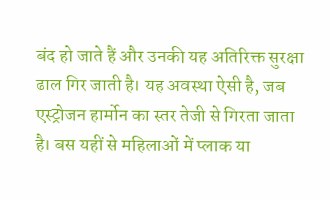बंद हो जाते हैं और उनकी यह अतिरिक्त सुरक्षा ढाल गिर जाती है। यह अवस्था ऐसी है, जब एस्ट्रोजन हार्मोन का स्तर तेजी से गिरता जाता है। बस यहीं से महिलाओं में प्लाक या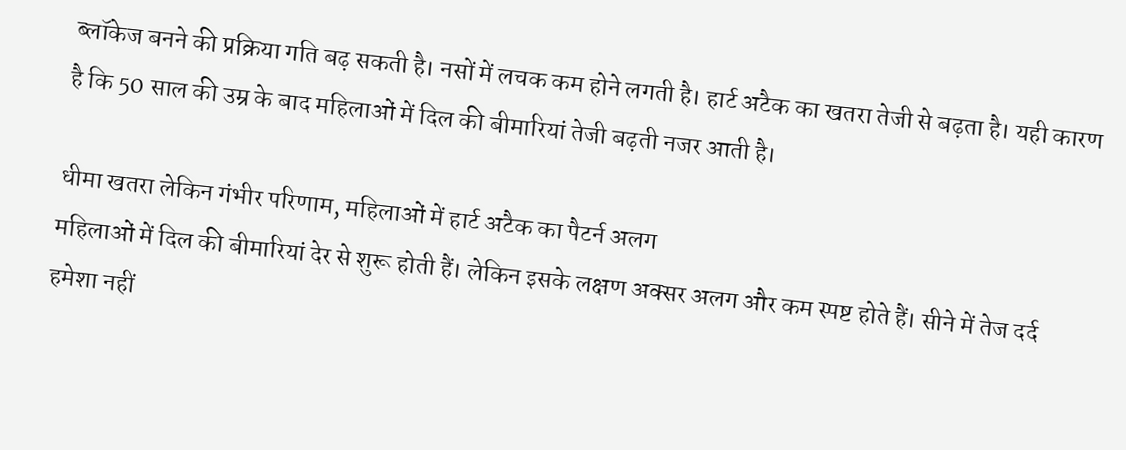ब्लॉकेज बनने की प्रक्रिया गति बढ़ सकती है। नसों में लचक कम होने लगती है। हार्ट अटैक का खतरा तेजी से बढ़ता है। यही कारण है कि 50 साल की उम्र के बाद महिलाओं में दिल की बीमारियां तेजी बढ़ती नजर आती है।

धीमा खतरा लेकिन गंभीर परिणाम, महिलाओं में हार्ट अटैक का पैटर्न अलग
महिलाओं में दिल की बीमारियां देर से शुरू होती हैं। लेकिन इसके लक्षण अक्सर अलग और कम स्पष्ट होते हैं। सीने में तेज दर्द हमेशा नहीं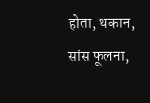होता, थकान, सांस फूलना,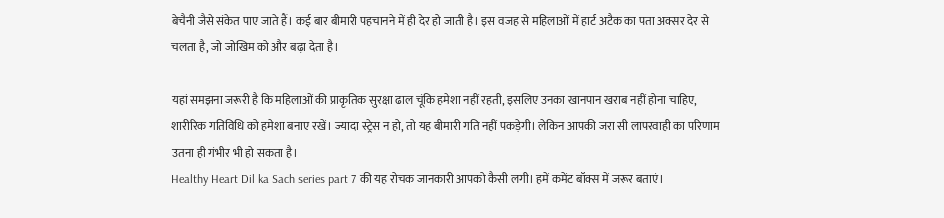बेचैनी जैसे संकेत पाए जाते हैं। कई बार बीमारी पहचानने में ही देर हो जाती है। इस वजह से महिलाओं में हार्ट अटैक का पता अक्सर देर से चलता है, जो जोखिम को और बढ़ा देता है।

यहां समझना जरूरी है कि महिलाओं की प्राकृतिक सुरक्षा ढाल चूंकि हमेशा नहीं रहती, इसलिए उनका खानपान खराब नहीं होना चाहिए, शारीरिक गतिविधि को हमेशा बनाए रखें। ज्यादा स्ट्रेस न हो, तो यह बीमारी गति नहीं पकड़ेगी। लेकिन आपकी जरा सी लापरवाही का परिणाम उतना ही गंभीर भी हो सकता है।
Healthy Heart Dil ka Sach series part 7 की यह रोचक जानकारी आपको कैसी लगी। हमें कमेंट बॉक्स में जरूर बताएं।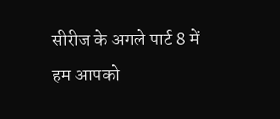सीरीज के अगले पार्ट 8 में हम आपको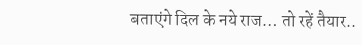बताएंगे दिल के नये राज… तो रहें तैयार..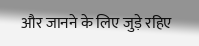और जानने के लिए जुड़े रहिए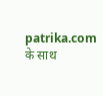patrika.com के साथ